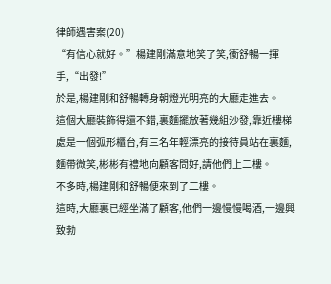律師遇害案(20)
“有信心就好。”楊建剛滿意地笑了笑,衝舒暢一揮手,“出發!”
於是,楊建剛和舒暢轉身朝燈光明亮的大廳走進去。
這個大廳裝飾得還不錯,裏麵擺放著幾組沙發,靠近樓梯處是一個弧形櫃台,有三名年輕漂亮的接待員站在裏麵,麵帶微笑,彬彬有禮地向顧客問好,請他們上二樓。
不多時,楊建剛和舒暢便來到了二樓。
這時,大廳裏已經坐滿了顧客,他們一邊慢慢喝酒,一邊興致勃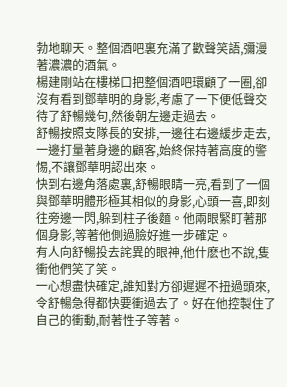勃地聊天。整個酒吧裏充滿了歡聲笑語,彌漫著濃濃的酒氣。
楊建剛站在樓梯口把整個酒吧環顧了一圈,卻沒有看到鄧華明的身影,考慮了一下便低聲交待了舒暢幾句,然後朝左邊走過去。
舒暢按照支隊長的安排,一邊往右邊緩步走去,一邊打量著身邊的顧客,始終保持著高度的警惕,不讓鄧華明認出來。
快到右邊角落處裏,舒暢眼睛一亮,看到了一個與鄧華明體形極其相似的身影,心頭一喜,即刻往旁邊一閃,躲到柱子後麵。他兩眼緊盯著那個身影,等著他側過臉好進一步確定。
有人向舒暢投去詫異的眼神,他什麽也不說,隻衝他們笑了笑。
一心想盡快確定,誰知對方卻遲遲不扭過頭來,令舒暢急得都快要衝過去了。好在他控製住了自己的衝動,耐著性子等著。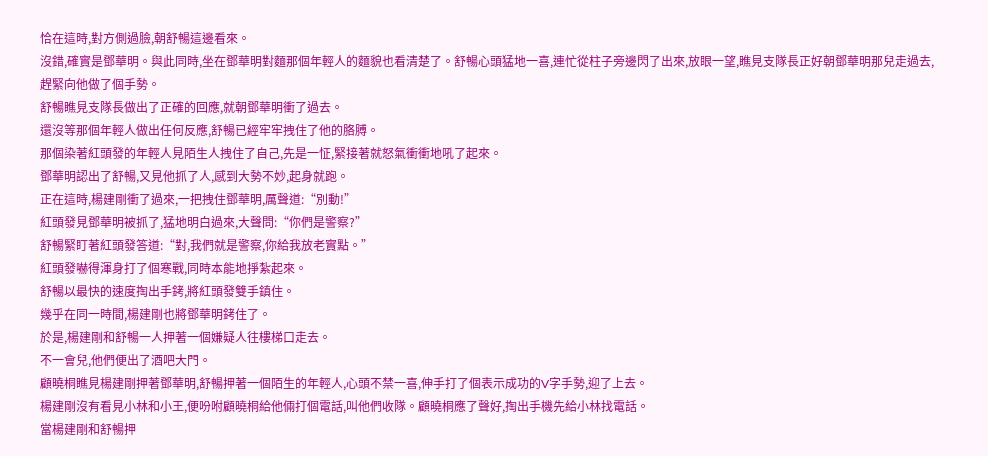恰在這時,對方側過臉,朝舒暢這邊看來。
沒錯,確實是鄧華明。與此同時,坐在鄧華明對麵那個年輕人的麵貌也看清楚了。舒暢心頭猛地一喜,連忙從柱子旁邊閃了出來,放眼一望,瞧見支隊長正好朝鄧華明那兒走過去,趕緊向他做了個手勢。
舒暢瞧見支隊長做出了正確的回應,就朝鄧華明衝了過去。
還沒等那個年輕人做出任何反應,舒暢已經牢牢拽住了他的胳膊。
那個染著紅頭發的年輕人見陌生人拽住了自己,先是一怔,緊接著就怒氣衝衝地吼了起來。
鄧華明認出了舒暢,又見他抓了人,感到大勢不妙,起身就跑。
正在這時,楊建剛衝了過來,一把拽住鄧華明,厲聲道:“別動!”
紅頭發見鄧華明被抓了,猛地明白過來,大聲問:“你們是警察?”
舒暢緊盯著紅頭發答道:“對,我們就是警察,你給我放老實點。”
紅頭發嚇得渾身打了個寒戰,同時本能地掙紮起來。
舒暢以最快的速度掏出手銬,將紅頭發雙手鎮住。
幾乎在同一時間,楊建剛也將鄧華明銬住了。
於是,楊建剛和舒暢一人押著一個嫌疑人往樓梯口走去。
不一會兒,他們便出了酒吧大門。
顧曉桐瞧見楊建剛押著鄧華明,舒暢押著一個陌生的年輕人,心頭不禁一喜,伸手打了個表示成功的V字手勢,迎了上去。
楊建剛沒有看見小林和小王,便吩咐顧曉桐給他倆打個電話,叫他們收隊。顧曉桐應了聲好,掏出手機先給小林找電話。
當楊建剛和舒暢押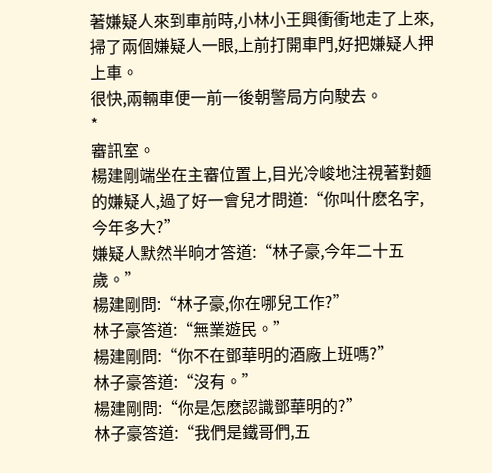著嫌疑人來到車前時,小林小王興衝衝地走了上來,掃了兩個嫌疑人一眼,上前打開車門,好把嫌疑人押上車。
很快,兩輛車便一前一後朝警局方向駛去。
*
審訊室。
楊建剛端坐在主審位置上,目光冷峻地注視著對麵的嫌疑人,過了好一會兒才問道:“你叫什麽名字,今年多大?”
嫌疑人默然半晌才答道:“林子豪,今年二十五歲。”
楊建剛問:“林子豪,你在哪兒工作?”
林子豪答道:“無業遊民。”
楊建剛問:“你不在鄧華明的酒廠上班嗎?”
林子豪答道:“沒有。”
楊建剛問:“你是怎麽認識鄧華明的?”
林子豪答道:“我們是鐵哥們,五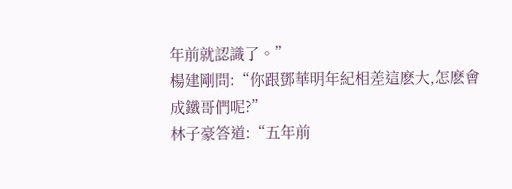年前就認識了。”
楊建剛問:“你跟鄧華明年紀相差這麽大,怎麽會成鐵哥們呢?”
林子豪答道:“五年前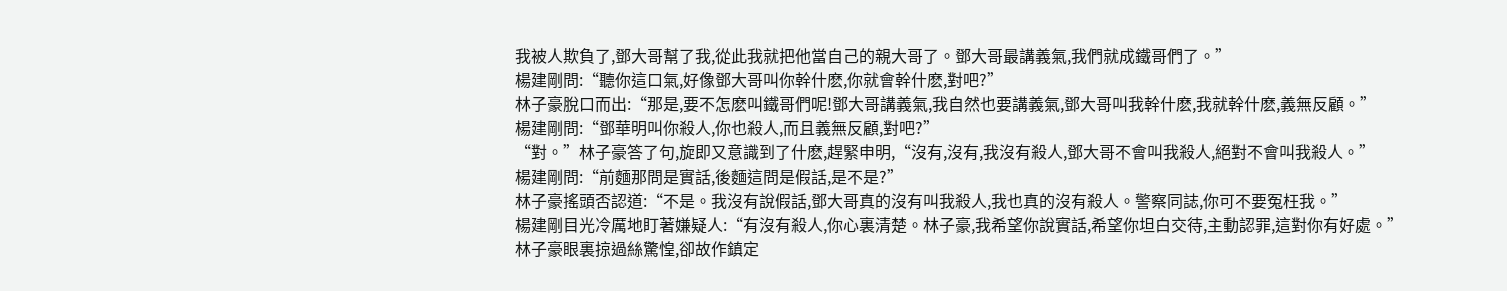我被人欺負了,鄧大哥幫了我,從此我就把他當自己的親大哥了。鄧大哥最講義氣,我們就成鐵哥們了。”
楊建剛問:“聽你這口氣,好像鄧大哥叫你幹什麽,你就會幹什麽,對吧?”
林子豪脫口而出:“那是,要不怎麽叫鐵哥們呢!鄧大哥講義氣,我自然也要講義氣,鄧大哥叫我幹什麽,我就幹什麽,義無反顧。”
楊建剛問:“鄧華明叫你殺人,你也殺人,而且義無反顧,對吧?”
“對。”林子豪答了句,旋即又意識到了什麽,趕緊申明,“沒有,沒有,我沒有殺人,鄧大哥不會叫我殺人,絕對不會叫我殺人。”
楊建剛問:“前麵那問是實話,後麵這問是假話,是不是?”
林子豪搖頭否認道:“不是。我沒有說假話,鄧大哥真的沒有叫我殺人,我也真的沒有殺人。警察同誌,你可不要冤枉我。”
楊建剛目光冷厲地盯著嫌疑人:“有沒有殺人,你心裏清楚。林子豪,我希望你說實話,希望你坦白交待,主動認罪,這對你有好處。”
林子豪眼裏掠過絲驚惶,卻故作鎮定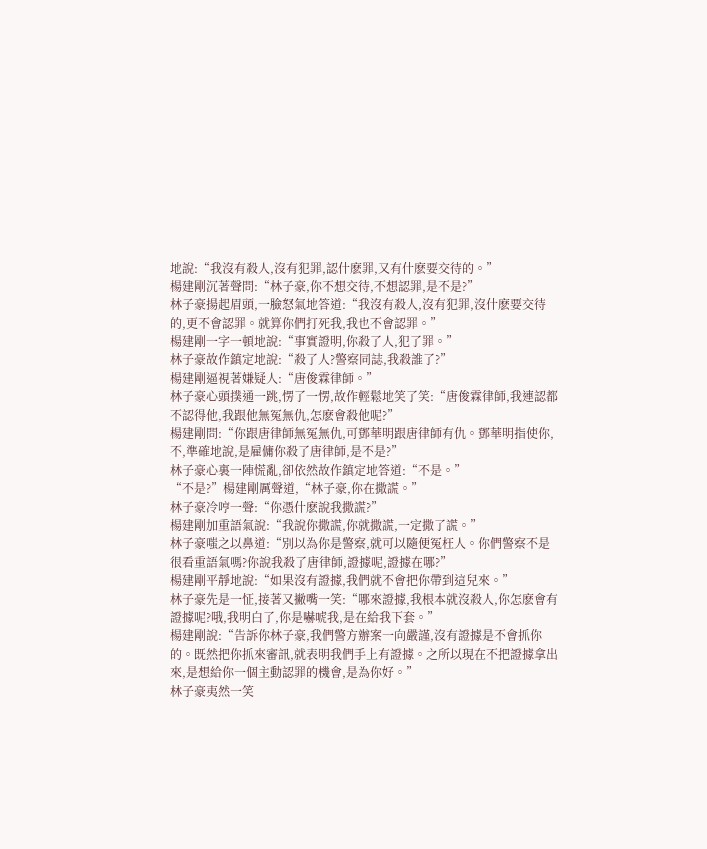地說:“我沒有殺人,沒有犯罪,認什麽罪,又有什麽要交待的。”
楊建剛沉著聲問:“林子豪,你不想交待,不想認罪,是不是?”
林子豪揚起眉頭,一臉怒氣地答道:“我沒有殺人,沒有犯罪,沒什麽要交待的,更不會認罪。就算你們打死我,我也不會認罪。”
楊建剛一字一頓地說:“事實證明,你殺了人,犯了罪。”
林子豪故作鎮定地說:“殺了人?警察同誌,我殺誰了?”
楊建剛逼視著嫌疑人:“唐俊霖律師。”
林子豪心頭撲通一跳,愣了一愣,故作輕鬆地笑了笑:“唐俊霖律師,我連認都不認得他,我跟他無冤無仇,怎麽會殺他呢?”
楊建剛問:“你跟唐律師無冤無仇,可鄧華明跟唐律師有仇。鄧華明指使你,不,準確地說,是雇傭你殺了唐律師,是不是?”
林子豪心裏一陣慌亂,卻依然故作鎮定地答道:“不是。”
“不是?”楊建剛厲聲道,“林子豪,你在撒謊。”
林子豪冷哼一聲:“你憑什麽說我撒謊?”
楊建剛加重語氣說:“我說你撒謊,你就撒謊,一定撒了謊。”
林子豪嗤之以鼻道:“別以為你是警察,就可以隨便冤枉人。你們警察不是很看重語氣嗎?你說我殺了唐律師,證據呢,證據在哪?”
楊建剛平靜地說:“如果沒有證據,我們就不會把你帶到這兒來。”
林子豪先是一怔,接著又撇嘴一笑:“哪來證據,我根本就沒殺人,你怎麽會有證據呢?哦,我明白了,你是嚇唬我,是在給我下套。”
楊建剛說:“告訴你林子豪,我們警方辦案一向嚴謹,沒有證據是不會抓你的。既然把你抓來審訊,就表明我們手上有證據。之所以現在不把證據拿出來,是想給你一個主動認罪的機會,是為你好。”
林子豪夷然一笑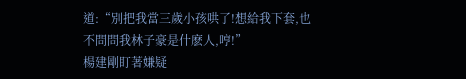道:“別把我當三歲小孩哄了!想給我下套,也不問問我林子豪是什麽人,哼!”
楊建剛盯著嫌疑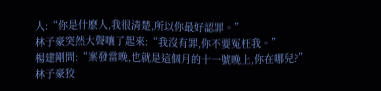人:“你是什麽人,我很清楚,所以你最好認罪。”
林子豪突然大聲嚷了起來:“我沒有罪,你不要冤枉我。”
楊建剛問:“案發當晚,也就是這個月的十一號晚上,你在哪兒?”
林子豪狡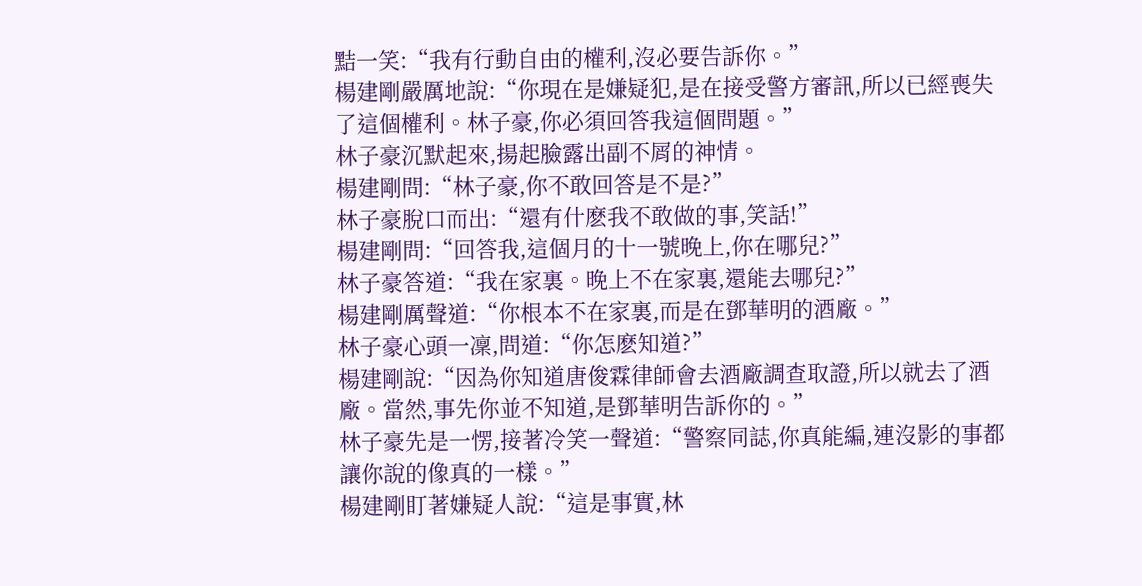黠一笑:“我有行動自由的權利,沒必要告訴你。”
楊建剛嚴厲地說:“你現在是嫌疑犯,是在接受警方審訊,所以已經喪失了這個權利。林子豪,你必須回答我這個問題。”
林子豪沉默起來,揚起臉露出副不屑的神情。
楊建剛問:“林子豪,你不敢回答是不是?”
林子豪脫口而出:“還有什麽我不敢做的事,笑話!”
楊建剛問:“回答我,這個月的十一號晚上,你在哪兒?”
林子豪答道:“我在家裏。晚上不在家裏,還能去哪兒?”
楊建剛厲聲道:“你根本不在家裏,而是在鄧華明的酒廠。”
林子豪心頭一凜,問道:“你怎麽知道?”
楊建剛說:“因為你知道唐俊霖律師會去酒廠調查取證,所以就去了酒廠。當然,事先你並不知道,是鄧華明告訴你的。”
林子豪先是一愣,接著冷笑一聲道:“警察同誌,你真能編,連沒影的事都讓你說的像真的一樣。”
楊建剛盯著嫌疑人說:“這是事實,林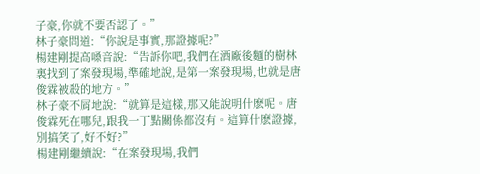子豪,你就不要否認了。”
林子豪問道:“你說是事實,那證據呢?”
楊建剛提高嗓音說:“告訴你吧,我們在酒廠後麵的樹林裏找到了案發現場,準確地說,是第一案發現場,也就是唐俊霖被殺的地方。”
林子豪不屑地說:“就算是這樣,那又能說明什麽呢。唐俊霖死在哪兒,跟我一丁點關係都沒有。這算什麽證據,別搞笑了,好不好?”
楊建剛繼續說:“在案發現場,我們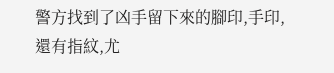警方找到了凶手留下來的腳印,手印,還有指紋,尤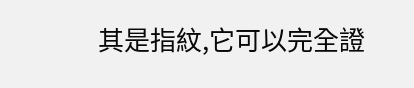其是指紋,它可以完全證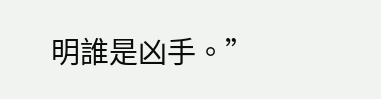明誰是凶手。”